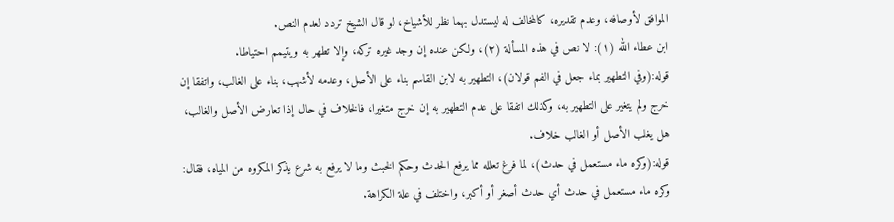الموافق لأوصافه، وعدم تقديره، كالمخالف له ليستدل بهما نظر للأشياخ، لو قال الشيخ تردد لعدم النص.
ابن عطاء الله (١): لا نص في هذه المسألة (٢)، ولكن عنده إن وجد غيره تركه، وإلا تطهر به ويتيمم احتياطا.
قوله:(وفي التطهير بماء جعل في الفم قولان)، التطهير به لابن القاسم بناء على الأصل، وعدمه لأشهب، بناء على الغالب، واتفقا إن خرج ولم يتغير على التطهير به، وكذلك اتفقا على عدم التطهير به إن خرج متغيرا، فالخلاف في حال إذا تعارض الأصل والغالب، هل يغلب الأصل أو الغالب خلاف.
قوله:(وكره ماء مستعمل في حدث)، لما فرغ تعلله مما يرفع الحدث وحكم الخبث وما لا يرفع به شرع يذكر المكروه من المياه، فقال: وكره ماء مستعمل في حدث أي حدث أصغر أو أكبر، واختلف في علة الكراهة.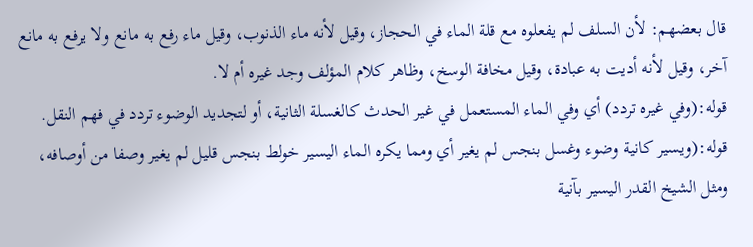قال بعضهم: لأن السلف لم يفعلوه مع قلة الماء في الحجاز، وقيل لأنه ماء الذنوب، وقيل ماء رفع به مانع ولا يرفع به مانع آخر، وقيل لأنه أديت به عبادة، وقيل مخافة الوسخ، وظاهر كلام المؤلف وجد غيره أم لا.
قوله:(وفي غيره تردد) أي وفي الماء المستعمل في غير الحدث كالغسلة الثانية، أو لتجديد الوضوء تردد في فهم النقل.
قوله:(ويسير كانية وضوء وغسل بنجس لم يغير أي ومما يكره الماء اليسير خولط بنجس قليل لم يغير وصفا من أوصافه، ومثل الشيخ القدر اليسير بآنية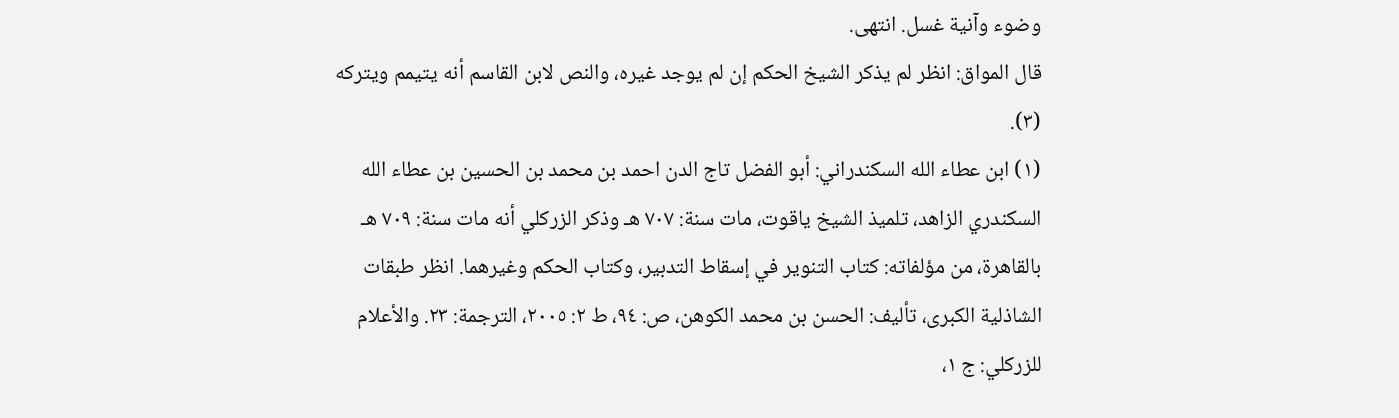وضوء وآنية غسل. انتهى.
قال المواق: انظر لم يذكر الشيخ الحكم إن لم يوجد غيره، والنص لابن القاسم أنه يتيمم ويتركه (٣).
(١) ابن عطاء الله السكندراني: أبو الفضل تاج الدن احمد بن محمد بن الحسين بن عطاء الله السكندري الزاهد، تلميذ الشيخ ياقوت، مات سنة: ٧٠٧ هـ وذكر الزركلي أنه مات سنة: ٧٠٩ هـ بالقاهرة، من مؤلفاته: كتاب التنوير في إسقاط التدبير، وكتاب الحكم وغيرهما. انظر طبقات الشاذلية الكبرى، تأليف: الحسن بن محمد الكوهن، ص: ٩٤، ط ٢: ٢٠٠٥، الترجمة: ٢٣. والأعلام للزركلي: ج ١،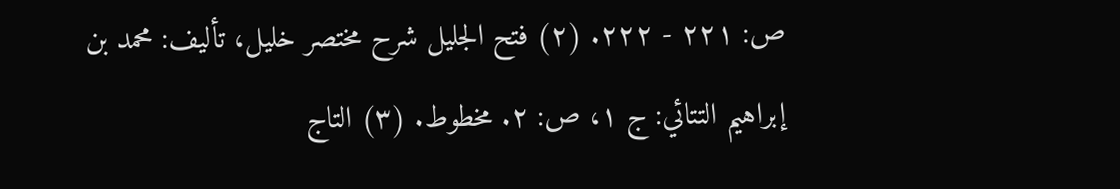ص: ٢٢١ - ٢٢٢. (٢) فتح الجليل شرح مختصر خليل، تأليف: محمد بن إبراهيم التتائي: ج ١، ص: ٢. مخطوط. (٣) التاج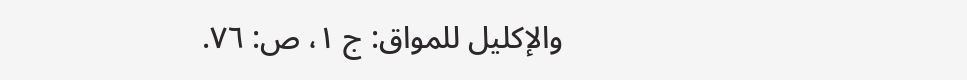والإكليل للمواق: ج ١، ص: ٧٦.